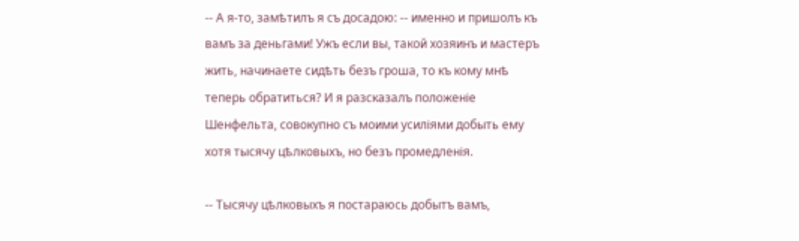-- А я-то, замѣтилъ я съ досадою: -- именно и пришолъ къ вамъ за деньгами! Ужъ если вы, такой хозяинъ и мастеръ жить, начинаете сидѣть безъ гроша, то къ кому мнѣ теперь обратиться? И я разсказалъ положеніе Шенфельта, совокупно съ моими усиліями добыть ему хотя тысячу цѣлковыхъ, но безъ промедленія.

-- Тысячу цѣлковыхъ я постараюсь добытъ вамъ,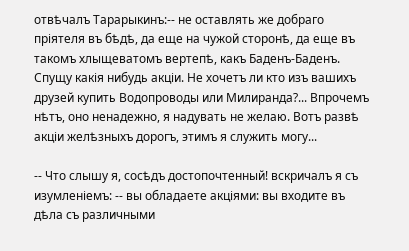отвѣчалъ Тарарыкинъ:-- не оставлять же добраго пріятеля въ бѣдѣ, да еще на чужой сторонѣ, да еще въ такомъ хлыщеватомъ вертепѣ, какъ Баденъ-Баденъ. Спущу какія нибудь акціи. Не хочетъ ли кто изъ вашихъ друзей купить Водопроводы или Милиранда?... Впрочемъ нѣтъ, оно ненадежно, я надувать не желаю. Вотъ развѣ акціи желѣзныхъ дорогъ, этимъ я служить могу...

-- Что слышу я, сосѣдъ достопочтенный! вскричалъ я съ изумленіемъ: -- вы обладаете акціями: вы входите въ дѣла съ различными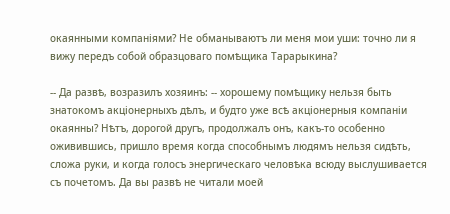окаянными компаніями? Не обманываютъ ли меня мои уши: точно ли я вижу передъ собой образцоваго помѣщика Тарарыкина?

-- Да развѣ, возразилъ хозяинъ: -- хорошему помѣщику нельзя быть знатокомъ акціонерныхъ дѣлъ, и будто уже всѣ акціонерныя компаніи окаянны? Нѣтъ, дорогой другъ, продолжалъ онъ, какъ-то особенно оживившись, пришло время когда способнымъ людямъ нельзя сидѣть, сложа руки, и когда голосъ энергическаго человѣка всюду выслушивается съ почетомъ. Да вы развѣ не читали моей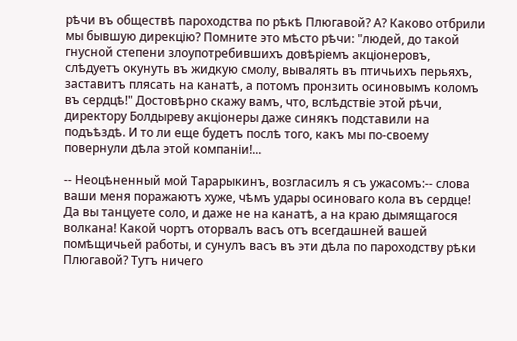рѣчи въ обществѣ пароходства по рѣкѣ Плюгавой? А? Каково отбрили мы бывшую дирекцію? Помните это мѣсто рѣчи: "людей, до такой гнусной степени злоупотребившихъ довѣріемъ акціонеровъ, слѣдуетъ окунуть въ жидкую смолу, вывалять въ птичьихъ перьяхъ, заставитъ плясать на канатѣ, а потомъ пронзить осиновымъ коломъ въ сердцѣ!" Достовѣрно скажу вамъ, что, вслѣдствіе этой рѣчи, директору Болдыреву акціонеры даже синякъ подставили на подъѣздѣ. И то ли еще будетъ послѣ того, какъ мы по-своему повернули дѣла этой компаніи!...

-- Неоцѣненный мой Тарарыкинъ, возгласилъ я съ ужасомъ:-- слова ваши меня поражаютъ хуже, чѣмъ удары осиноваго кола въ сердце! Да вы танцуете соло, и даже не на канатѣ, а на краю дымящагося волкана! Какой чортъ оторвалъ васъ отъ всегдашней вашей помѣщичьей работы, и сунулъ васъ въ эти дѣла по пароходству рѣки Плюгавой? Тутъ ничего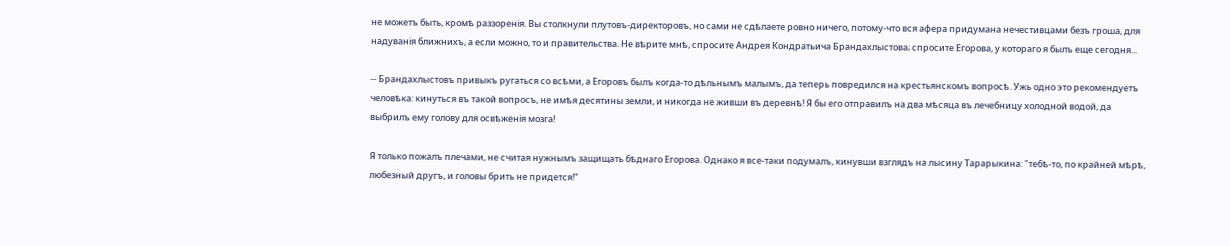не можетъ быть, кромѣ раззоренія. Вы столкнули плутовъ-директоровъ, но сами не сдѣлаете ровно ничего, потому-что вся афера придумана нечестивцами безъ гроша, для надуванія ближнихъ, а если можно, то и правительства. Не вѣрите мнѣ, спросите Андрея Кондратьича Брандахлыстова; спросите Егорова, у котораго я былъ еще сегодня...

-- Брандахлыстовъ привыкъ ругаться со всѣми, а Егоровъ былъ когда-то дѣльнымъ малымъ, да теперь повредился на крестьянскомъ вопросѣ. Ужь одно это рекомендуетъ человѣка: кинуться въ такой вопросъ, не имѣя десятины земли, и никогда не живши въ деревнѣ! Я бы его отправилъ на два мѣсяца въ лечебницу холодной водой, да выбрилъ ему голову для освѣженія мозга!

Я только пожалъ плечами, не считая нужнымъ защищать бѣднаго Егорова. Однако я все-таки подумалъ, кинувши взглядъ на лысину Тарарыкина: "тебѣ-то, по крайней мѣрѣ, любезный другъ, и головы брить не придется!"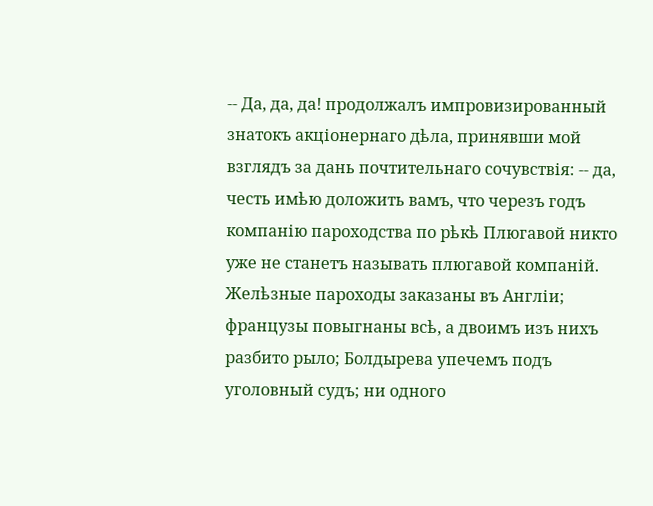-- Да, да, да! продолжалъ импровизированный знатокъ акціонернаго дѣла, принявши мой взглядъ за дань почтительнаго сочувствія: -- да, честь имѣю доложить вамъ, что черезъ годъ компанію пароходства по рѣкѣ Плюгавой никто уже не станетъ называть плюгавой компаній. Желѣзные пароходы заказаны въ Англіи; французы повыгнаны всѣ, а двоимъ изъ нихъ разбито рыло; Болдырева упечемъ подъ уголовный судъ; ни одного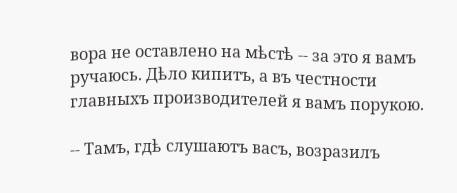вора не оставлено на мѣстѣ -- за это я вамъ ручаюсь. Дѣло кипитъ, а въ честности главныхъ производителей я вамъ порукою.

-- Тамъ, гдѣ слушаютъ васъ, возразилъ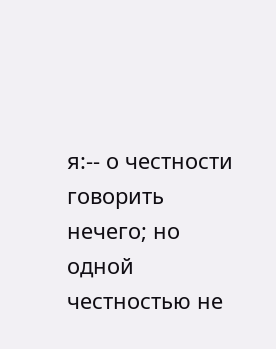я:-- о честности говорить нечего; но одной честностью не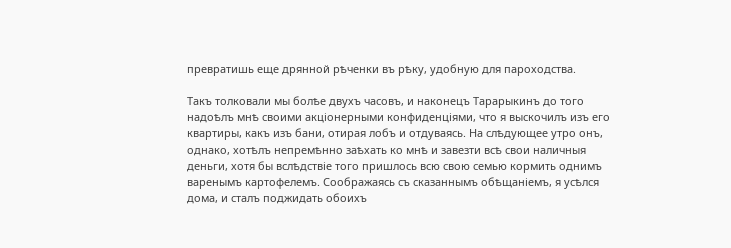превратишь еще дрянной рѣченки въ рѣку, удобную для пароходства.

Такъ толковали мы болѣе двухъ часовъ, и наконецъ Тарарыкинъ до того надоѣлъ мнѣ своими акціонерными конфиденціями, что я выскочилъ изъ его квартиры, какъ изъ бани, отирая лобъ и отдуваясь. На слѣдующее утро онъ, однако, хотѣлъ непремѣнно заѣхать ко мнѣ и завезти всѣ свои наличныя деньги, хотя бы вслѣдствіе того пришлось всю свою семью кормить однимъ варенымъ картофелемъ. Соображаясь съ сказаннымъ обѣщаніемъ, я усѣлся дома, и сталъ поджидать обоихъ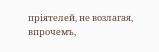пріятелей, не возлагая, впрочемъ,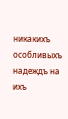никакихъ особливыхъ надеждъ на ихъ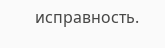исправность.